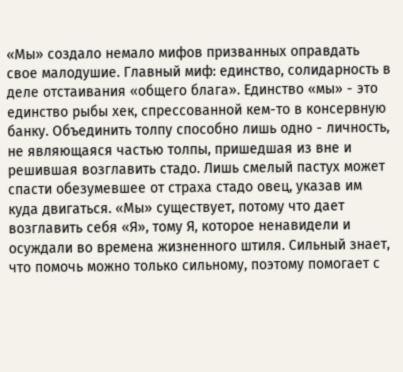«Мы» создало немало мифов призванных оправдать свое малодушие. Главный миф: единство, солидарность в деле отстаивания «общего блага». Единство «мы» - это единство рыбы хек, спрессованной кем-то в консервную банку. Объединить толпу способно лишь одно - личность, не являющаяся частью толпы, пришедшая из вне и решившая возглавить стадо. Лишь смелый пастух может спасти обезумевшее от страха стадо овец, указав им куда двигаться. «Мы» существует, потому что дает возглавить себя «Я», тому Я, которое ненавидели и осуждали во времена жизненного штиля. Сильный знает, что помочь можно только сильному, поэтому помогает с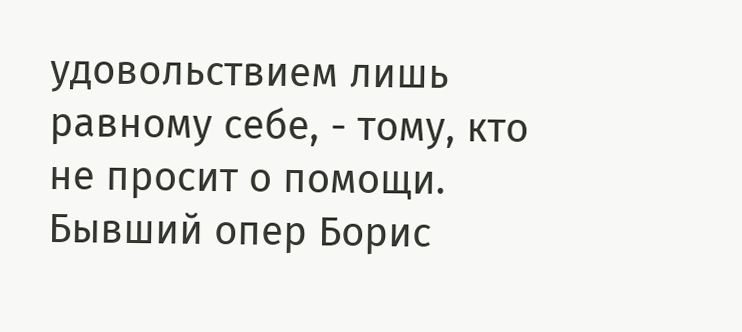удовольствием лишь равному себе, - тому, кто не просит о помощи. Бывший опер Борис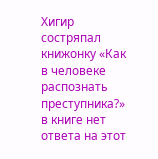Хигир состряпал книжонку «Как в человеке распознать преступника?» в книге нет ответа на этот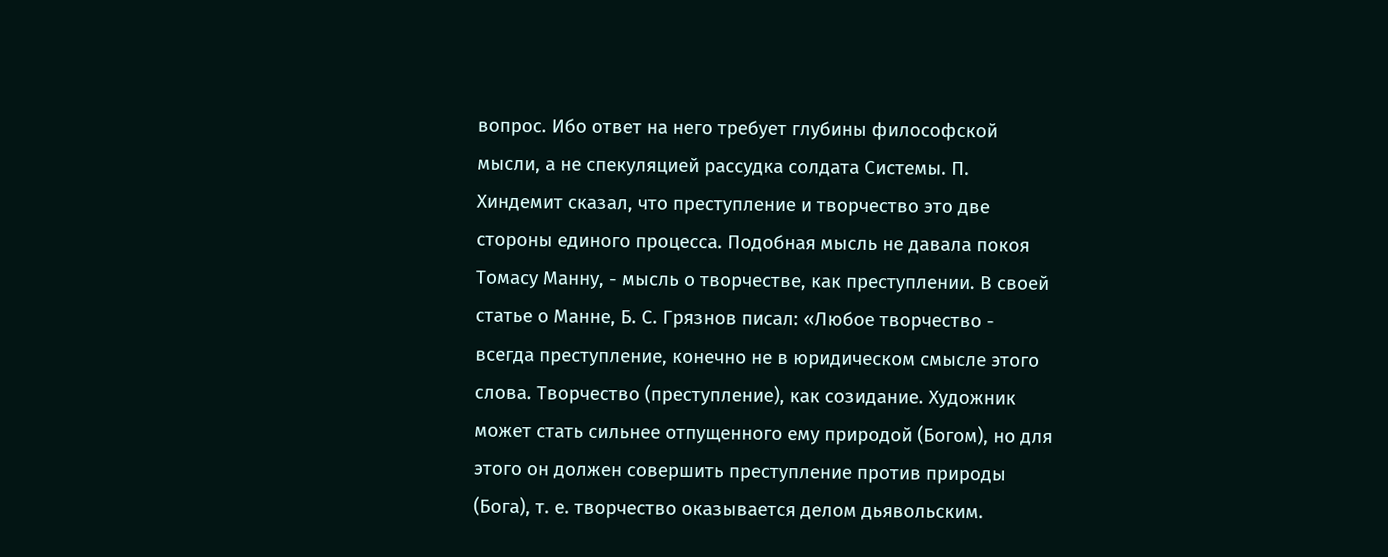вопрос. Ибо ответ на него требует глубины философской мысли, а не спекуляцией рассудка солдата Системы. П. Хиндемит сказал, что преступление и творчество это две стороны единого процесса. Подобная мысль не давала покоя Томасу Манну, - мысль о творчестве, как преступлении. В своей статье о Манне, Б. С. Грязнов писал: «Любое творчество - всегда преступление, конечно не в юридическом смысле этого слова. Творчество (преступление), как созидание. Художник может стать сильнее отпущенного ему природой (Богом), но для этого он должен совершить преступление против природы (Бога), т. е. творчество оказывается делом дьявольским.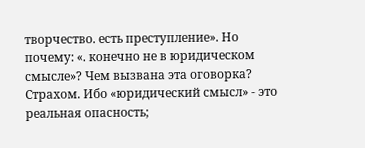творчество. есть преступление». Но почему: «. конечно не в юридическом смысле»? Чем вызвана эта оговорка? Страхом. Ибо «юридический смысл» - это реальная опасность;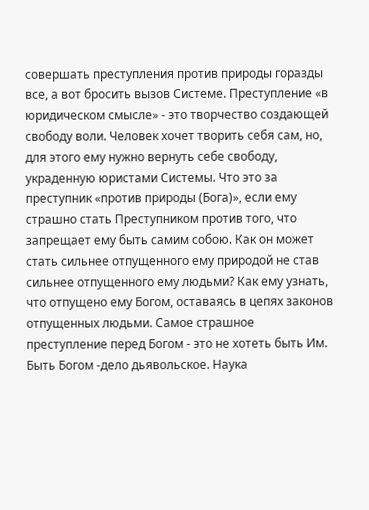совершать преступления против природы горазды все, а вот бросить вызов Системе. Преступление «в юридическом смысле» - это творчество создающей свободу воли. Человек хочет творить себя сам, но, для этого ему нужно вернуть себе свободу, украденную юристами Системы. Что это за преступник «против природы (Бога)», если ему страшно стать Преступником против того, что запрещает ему быть самим собою. Как он может стать сильнее отпущенного ему природой не став сильнее отпущенного ему людьми? Как ему узнать, что отпущено ему Богом, оставаясь в цепях законов отпущенных людьми. Самое страшное преступление перед Богом - это не хотеть быть Им. Быть Богом -дело дьявольское. Наука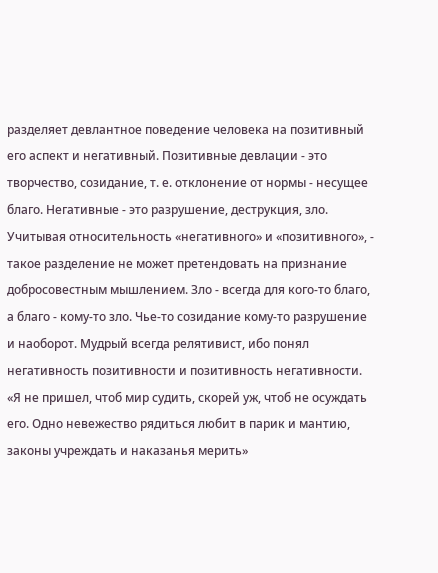разделяет девлантное поведение человека на позитивный его аспект и негативный. Позитивные девлации - это творчество, созидание, т. е. отклонение от нормы - несущее благо. Негативные - это разрушение, деструкция, зло. Учитывая относительность «негативного» и «позитивного», - такое разделение не может претендовать на признание добросовестным мышлением. Зло - всегда для кого-то благо, а благо - кому-то зло. Чье-то созидание кому-то разрушение и наоборот. Мудрый всегда релятивист, ибо понял негативность позитивности и позитивность негативности. «Я не пришел, чтоб мир судить, скорей уж, чтоб не осуждать его. Одно невежество рядиться любит в парик и мантию, законы учреждать и наказанья мерить»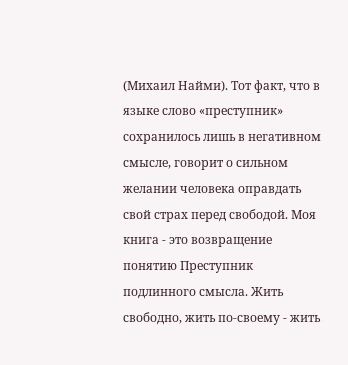(Михаил Найми). Тот факт, что в языке слово «преступник» сохранилось лишь в негативном смысле, говорит о сильном желании человека оправдать свой страх перед свободой. Моя книга - это возвращение понятию Преступник подлинного смысла. Жить свободно, жить по-своему - жить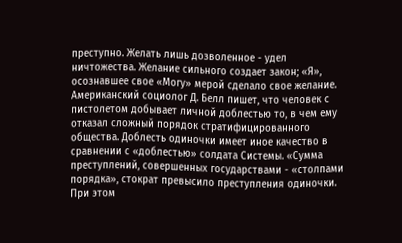преступно. Желать лишь дозволенное - удел ничтожества. Желание сильного создает закон; «Я», осознавшее свое «Могу» мерой сделало свое желание. Американский социолог Д. Белл пишет, что человек с пистолетом добывает личной доблестью то, в чем ему отказал сложный порядок стратифицированного общества. Доблесть одиночки имеет иное качество в сравнении с «доблестью» солдата Системы. «Сумма преступлений, совершенных государствами - «столпами порядка», стократ превысило преступления одиночки. При этом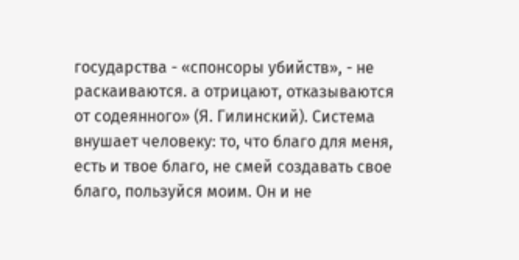государства - «спонсоры убийств», - не раскаиваются. а отрицают, отказываются от содеянного» (Я. Гилинский). Система внушает человеку: то, что благо для меня, есть и твое благо, не смей создавать свое благо, пользуйся моим. Он и не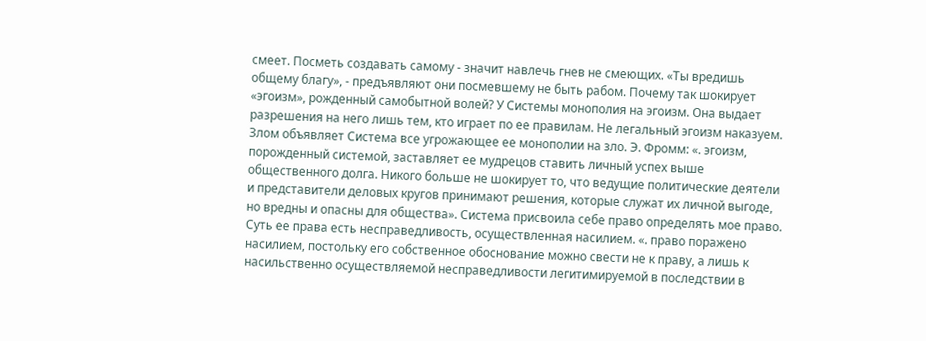смеет. Посметь создавать самому - значит навлечь гнев не смеющих. «Ты вредишь общему благу», - предъявляют они посмевшему не быть рабом. Почему так шокирует «эгоизм», рожденный самобытной волей? У Системы монополия на эгоизм. Она выдает разрешения на него лишь тем, кто играет по ее правилам. Не легальный эгоизм наказуем. Злом объявляет Система все угрожающее ее монополии на зло. Э. Фромм: «. эгоизм, порожденный системой, заставляет ее мудрецов ставить личный успех выше общественного долга. Никого больше не шокирует то, что ведущие политические деятели и представители деловых кругов принимают решения, которые служат их личной выгоде, но вредны и опасны для общества». Система присвоила себе право определять мое право. Суть ее права есть несправедливость, осуществленная насилием. «. право поражено насилием, постольку его собственное обоснование можно свести не к праву, а лишь к насильственно осуществляемой несправедливости легитимируемой в последствии в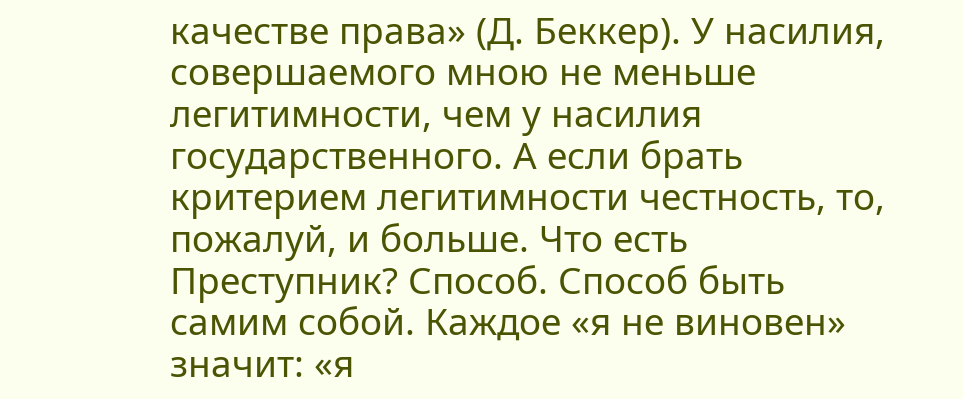качестве права» (Д. Беккер). У насилия, совершаемого мною не меньше легитимности, чем у насилия государственного. А если брать критерием легитимности честность, то, пожалуй, и больше. Что есть Преступник? Способ. Способ быть самим собой. Каждое «я не виновен» значит: «я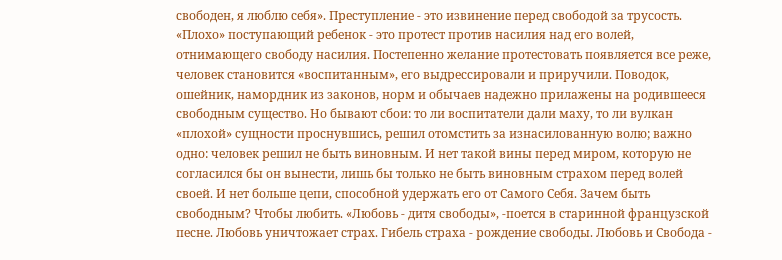свободен, я люблю себя». Преступление - это извинение перед свободой за трусость. «Плохо» поступающий ребенок - это протест против насилия над его волей, отнимающего свободу насилия. Постепенно желание протестовать появляется все реже, человек становится «воспитанным», его выдрессировали и приручили. Поводок, ошейник, намордник из законов, норм и обычаев надежно прилажены на родившееся свободным существо. Но бывают сбои: то ли воспитатели дали маху, то ли вулкан «плохой» сущности проснувшись, решил отомстить за изнасилованную волю; важно одно: человек решил не быть виновным. И нет такой вины перед миром, которую не согласился бы он вынести, лишь бы только не быть виновным страхом перед волей своей. И нет больше цепи, способной удержать его от Самого Себя. Зачем быть свободным? Чтобы любить. «Любовь - дитя свободы», -поется в старинной французской песне. Любовь уничтожает страх. Гибель страха - рождение свободы. Любовь и Свобода -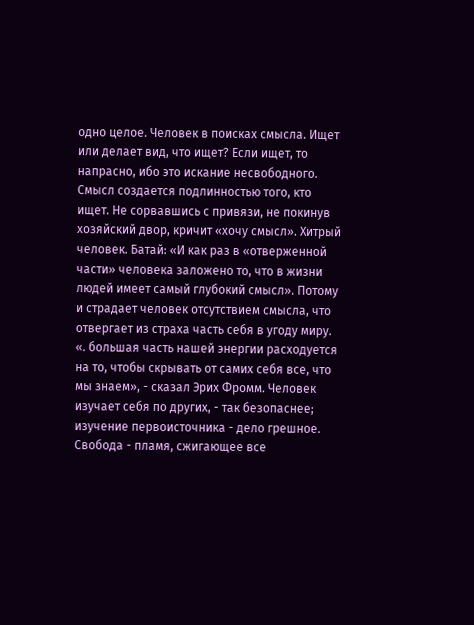одно целое. Человек в поисках смысла. Ищет или делает вид, что ищет? Если ищет, то напрасно, ибо это искание несвободного. Смысл создается подлинностью того, кто ищет. Не сорвавшись с привязи, не покинув хозяйский двор, кричит «хочу смысл». Хитрый человек. Батай: «И как раз в «отверженной части» человека заложено то, что в жизни людей имеет самый глубокий смысл». Потому и страдает человек отсутствием смысла, что отвергает из страха часть себя в угоду миру. «. большая часть нашей энергии расходуется на то, чтобы скрывать от самих себя все, что мы знаем», - сказал Эрих Фромм. Человек изучает себя по других, - так безопаснее; изучение первоисточника - дело грешное. Свобода - пламя, сжигающее все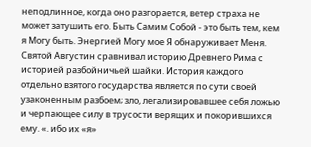неподлинное, когда оно разгорается, ветер страха не может затушить его. Быть Самим Собой - это быть тем, кем я Могу быть. Энергией Могу мое Я обнаруживает Меня. Святой Августин сравнивал историю Древнего Рима с историей разбойничьей шайки. История каждого отдельно взятого государства является по сути своей узаконенным разбоем; зло, легализировавшее себя ложью и черпающее силу в трусости верящих и покорившихся ему. «. ибо их «я»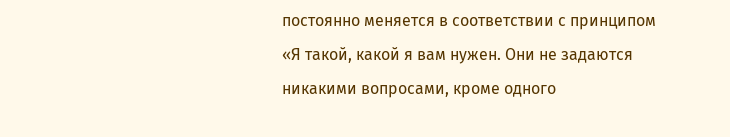постоянно меняется в соответствии с принципом «Я такой, какой я вам нужен. Они не задаются никакими вопросами, кроме одного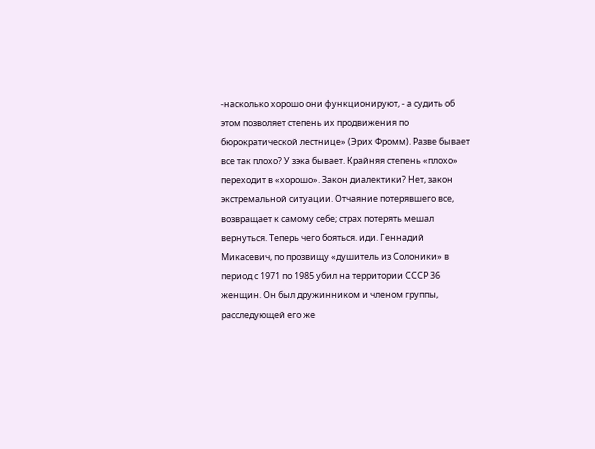-насколько хорошо они функционируют, - а судить об этом позволяет степень их продвижения по бюрократической лестнице» (Эрих Фромм). Разве бывает все так плохо? У зэка бывает. Крайняя степень «плохо» переходит в «хорошо». Закон диалектики? Нет, закон экстремальной ситуации. Отчаяние потерявшего все, возвращает к самому себе; страх потерять мешал вернуться. Теперь чего бояться. иди. Геннадий Микасевич, по прозвищу «душитель из Солоники» в период с 1971 по 1985 убил на территории СССР 36 женщин. Он был дружинником и членом группы, расследующей его же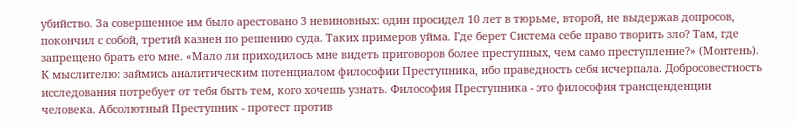убийство. За совершенное им было арестовано 3 невиновных: один просидел 10 лет в тюрьме, второй, не выдержав допросов, покончил с собой, третий казнен по решению суда. Таких примеров уйма. Где берет Система себе право творить зло? Там, где запрещено брать его мне. «Мало ли приходилось мне видеть приговоров более преступных, чем само преступление?» (Монтень). К мыслителю: займись аналитическим потенциалом философии Преступника, ибо праведность себя исчерпала. Добросовестность исследования потребует от тебя быть тем, кого хочешь узнать. Философия Преступника - это философия трансценденции человека. Абсолютный Преступник - протест против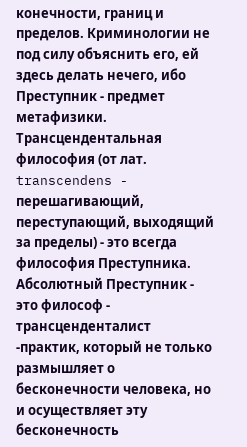конечности, границ и пределов. Криминологии не под силу объяснить его, ей здесь делать нечего, ибо Преступник - предмет метафизики. Трансцендентальная философия (от лат. transcendens - перешагивающий, переступающий, выходящий за пределы) - это всегда философия Преступника. Абсолютный Преступник - это философ - трансценденталист -практик, который не только размышляет о бесконечности человека, но и осуществляет эту бесконечность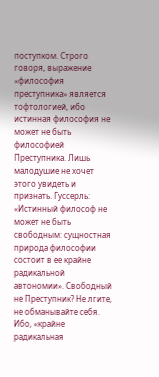поступком. Строго говоря, выражение «философия преступника» является тофтологией, ибо истинная философия не может не быть философией Преступника. Лишь малодушие не хочет этого увидеть и признать. Гуссерль: «Истинный философ не может не быть свободным: сущностная природа философии состоит в ее крайне радикальной автономии». Свободный не Преступник? Не лгите, не обманывайте себя. Ибо, «крайне радикальная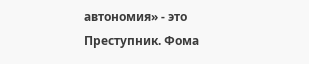автономия» - это Преступник. Фома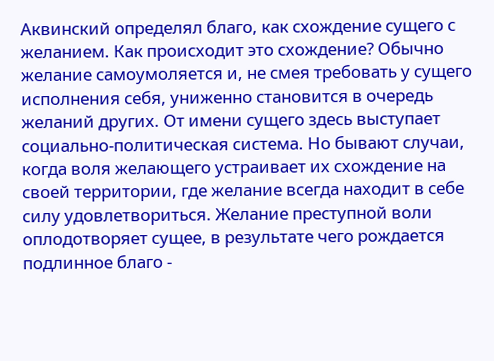Аквинский определял благо, как схождение сущего с желанием. Как происходит это схождение? Обычно желание самоумоляется и, не смея требовать у сущего исполнения себя, униженно становится в очередь желаний других. От имени сущего здесь выступает социально-политическая система. Но бывают случаи, когда воля желающего устраивает их схождение на своей территории, где желание всегда находит в себе силу удовлетвориться. Желание преступной воли оплодотворяет сущее, в результате чего рождается подлинное благо -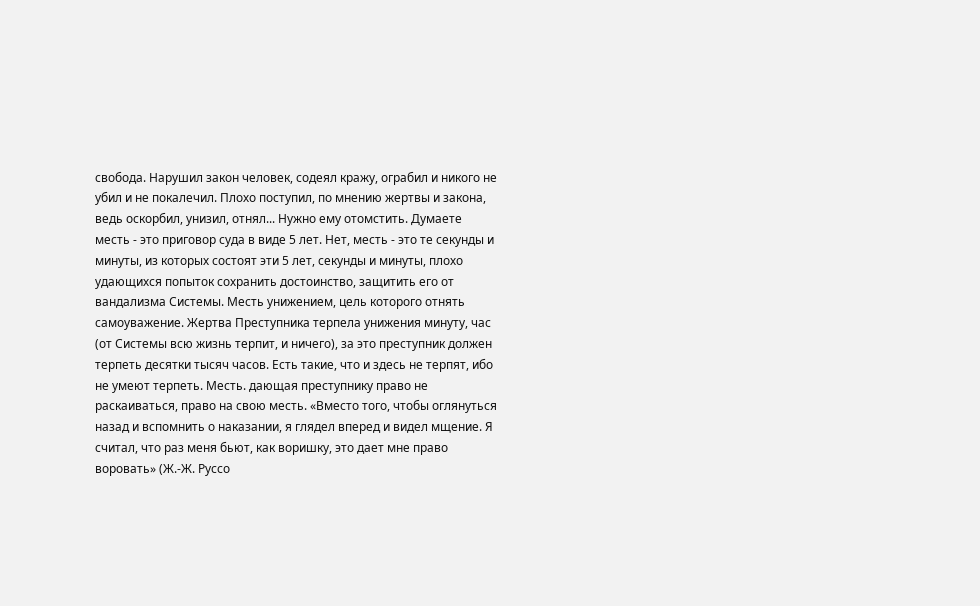свобода. Нарушил закон человек, содеял кражу, ограбил и никого не убил и не покалечил. Плохо поступил, по мнению жертвы и закона, ведь оскорбил, унизил, отнял... Нужно ему отомстить. Думаете месть - это приговор суда в виде 5 лет. Нет, месть - это те секунды и минуты, из которых состоят эти 5 лет, секунды и минуты, плохо удающихся попыток сохранить достоинство, защитить его от вандализма Системы. Месть унижением, цель которого отнять самоуважение. Жертва Преступника терпела унижения минуту, час (от Системы всю жизнь терпит, и ничего), за это преступник должен терпеть десятки тысяч часов. Есть такие, что и здесь не терпят, ибо не умеют терпеть. Месть. дающая преступнику право не раскаиваться, право на свою месть. «Вместо того, чтобы оглянуться назад и вспомнить о наказании, я глядел вперед и видел мщение. Я считал, что раз меня бьют, как воришку, это дает мне право воровать» (Ж.-Ж. Руссо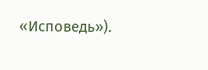«Исповедь»).